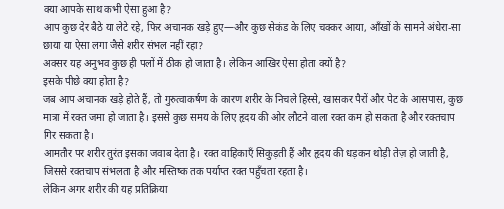क्या आपके साथ कभी ऐसा हुआ है?
आप कुछ देर बैठे या लेटे रहे, फिर अचानक खड़े हुए—और कुछ सेकंड के लिए चक्कर आया, आँखों के सामने अंधेरा-सा छाया या ऐसा लगा जैसे शरीर संभल नहीं रहा?
अक्सर यह अनुभव कुछ ही पलों में ठीक हो जाता है। लेकिन आखिर ऐसा होता क्यों है?
इसके पीछे क्या होता है?
जब आप अचानक खड़े होते हैं, तो गुरुत्वाकर्षण के कारण शरीर के निचले हिस्से, खासकर पैरों और पेट के आसपास, कुछ मात्रा में रक्त जमा हो जाता है। इससे कुछ समय के लिए हृदय की ओर लौटने वाला रक्त कम हो सकता है और रक्तचाप गिर सकता है।
आमतौर पर शरीर तुरंत इसका जवाब देता है। रक्त वाहिकाएँ सिकुड़ती हैं और हृदय की धड़कन थोड़ी तेज़ हो जाती है, जिससे रक्तचाप संभलता है और मस्तिष्क तक पर्याप्त रक्त पहुँचता रहता है।
लेकिन अगर शरीर की यह प्रतिक्रिया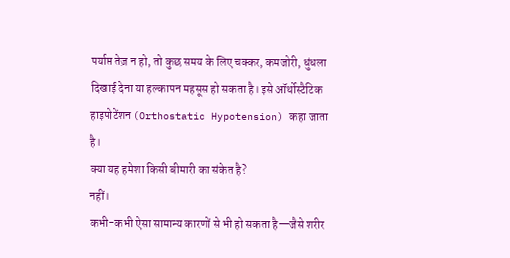पर्याप्त तेज़ न हो, तो कुछ समय के लिए चक्कर, कमजोरी, धुंधला दिखाई देना या हल्कापन महसूस हो सकता है। इसे ऑर्थोस्टैटिक हाइपोटेंशन (Orthostatic Hypotension) कहा जाता है।
क्या यह हमेशा किसी बीमारी का संकेत है?
नहीं।
कभी-कभी ऐसा सामान्य कारणों से भी हो सकता है—जैसे शरीर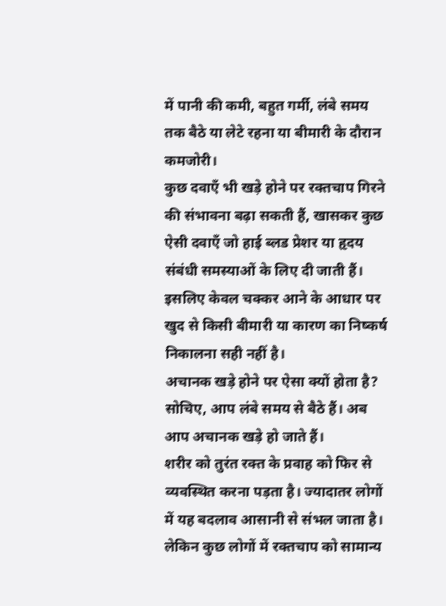में पानी की कमी, बहुत गर्मी, लंबे समय तक बैठे या लेटे रहना या बीमारी के दौरान कमजोरी।
कुछ दवाएँ भी खड़े होने पर रक्तचाप गिरने की संभावना बढ़ा सकती हैं, खासकर कुछ ऐसी दवाएँ जो हाई ब्लड प्रेशर या हृदय संबंधी समस्याओं के लिए दी जाती हैं।
इसलिए केवल चक्कर आने के आधार पर खुद से किसी बीमारी या कारण का निष्कर्ष निकालना सही नहीं है।
अचानक खड़े होने पर ऐसा क्यों होता है?
सोचिए, आप लंबे समय से बैठे हैं। अब आप अचानक खड़े हो जाते हैं।
शरीर को तुरंत रक्त के प्रवाह को फिर से व्यवस्थित करना पड़ता है। ज्यादातर लोगों में यह बदलाव आसानी से संभल जाता है।
लेकिन कुछ लोगों में रक्तचाप को सामान्य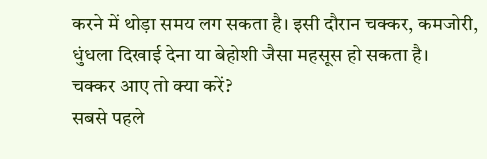करने में थोड़ा समय लग सकता है। इसी दौरान चक्कर, कमजोरी, धुंधला दिखाई देना या बेहोशी जैसा महसूस हो सकता है।
चक्कर आए तो क्या करें?
सबसे पहले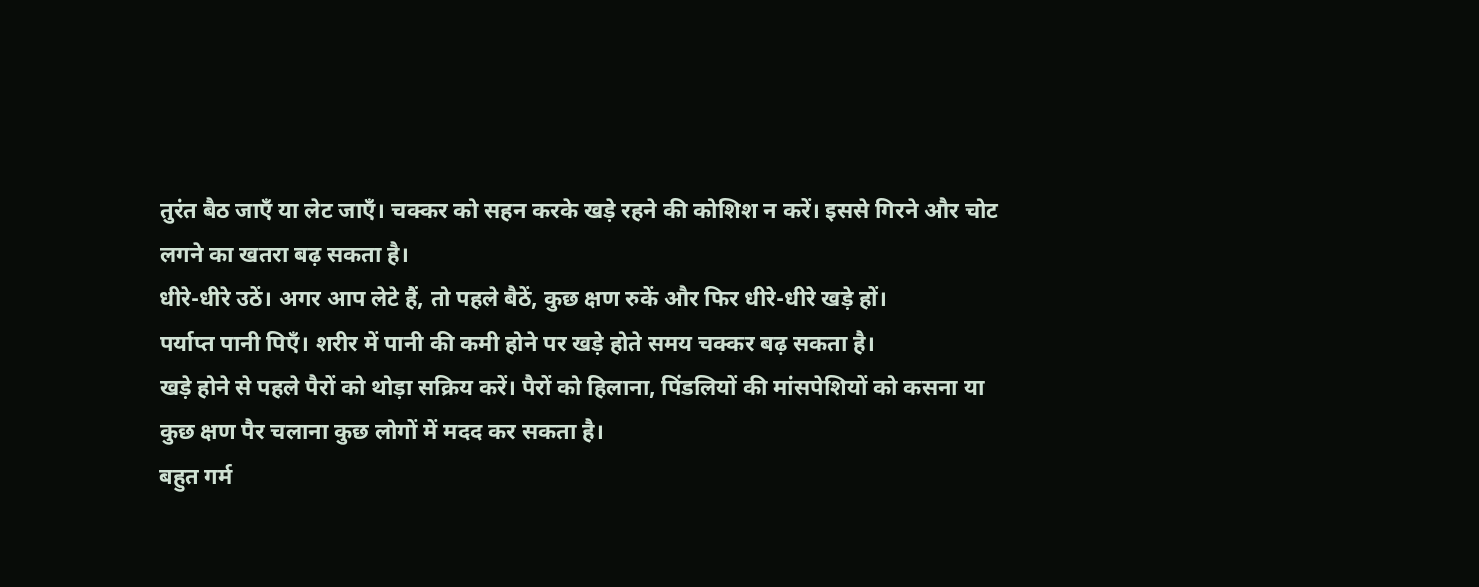तुरंत बैठ जाएँ या लेट जाएँ। चक्कर को सहन करके खड़े रहने की कोशिश न करें। इससे गिरने और चोट लगने का खतरा बढ़ सकता है।
धीरे-धीरे उठें। अगर आप लेटे हैं, तो पहले बैठें, कुछ क्षण रुकें और फिर धीरे-धीरे खड़े हों।
पर्याप्त पानी पिएँ। शरीर में पानी की कमी होने पर खड़े होते समय चक्कर बढ़ सकता है।
खड़े होने से पहले पैरों को थोड़ा सक्रिय करें। पैरों को हिलाना, पिंडलियों की मांसपेशियों को कसना या कुछ क्षण पैर चलाना कुछ लोगों में मदद कर सकता है।
बहुत गर्म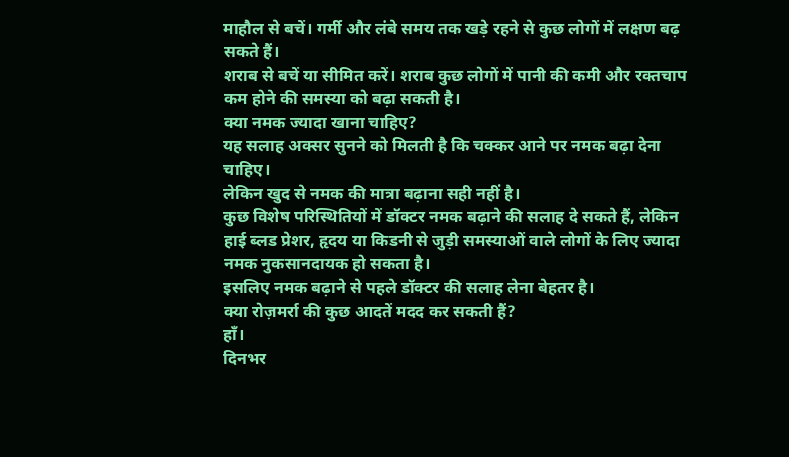माहौल से बचें। गर्मी और लंबे समय तक खड़े रहने से कुछ लोगों में लक्षण बढ़ सकते हैं।
शराब से बचें या सीमित करें। शराब कुछ लोगों में पानी की कमी और रक्तचाप कम होने की समस्या को बढ़ा सकती है।
क्या नमक ज्यादा खाना चाहिए?
यह सलाह अक्सर सुनने को मिलती है कि चक्कर आने पर नमक बढ़ा देना चाहिए।
लेकिन खुद से नमक की मात्रा बढ़ाना सही नहीं है।
कुछ विशेष परिस्थितियों में डॉक्टर नमक बढ़ाने की सलाह दे सकते हैं, लेकिन हाई ब्लड प्रेशर, हृदय या किडनी से जुड़ी समस्याओं वाले लोगों के लिए ज्यादा नमक नुकसानदायक हो सकता है।
इसलिए नमक बढ़ाने से पहले डॉक्टर की सलाह लेना बेहतर है।
क्या रोज़मर्रा की कुछ आदतें मदद कर सकती हैं?
हाँ।
दिनभर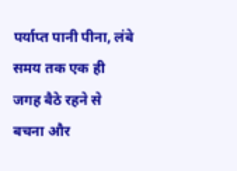पर्याप्त पानी पीना, लंबे समय तक एक ही जगह बैठे रहने से बचना और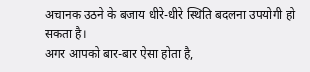अचानक उठने के बजाय धीरे-धीरे स्थिति बदलना उपयोगी हो सकता है।
अगर आपको बार-बार ऐसा होता है,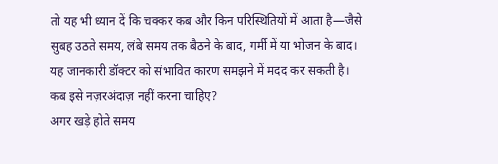तो यह भी ध्यान दें कि चक्कर कब और किन परिस्थितियों में आता है—जैसे सुबह उठते समय, लंबे समय तक बैठने के बाद, गर्मी में या भोजन के बाद।
यह जानकारी डॉक्टर को संभावित कारण समझने में मदद कर सकती है।
कब इसे नज़रअंदाज़ नहीं करना चाहिए?
अगर खड़े होते समय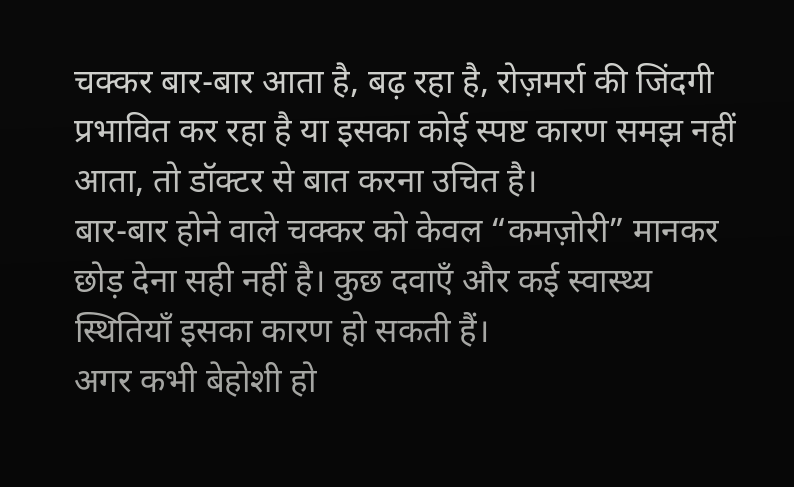चक्कर बार-बार आता है, बढ़ रहा है, रोज़मर्रा की जिंदगी प्रभावित कर रहा है या इसका कोई स्पष्ट कारण समझ नहीं आता, तो डॉक्टर से बात करना उचित है।
बार-बार होने वाले चक्कर को केवल “कमज़ोरी” मानकर छोड़ देना सही नहीं है। कुछ दवाएँ और कई स्वास्थ्य स्थितियाँ इसका कारण हो सकती हैं।
अगर कभी बेहोशी हो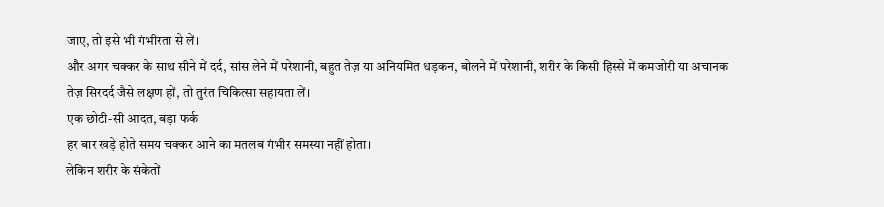जाए, तो इसे भी गंभीरता से लें।
और अगर चक्कर के साथ सीने में दर्द, सांस लेने में परेशानी, बहुत तेज़ या अनियमित धड़कन, बोलने में परेशानी, शरीर के किसी हिस्से में कमजोरी या अचानक तेज़ सिरदर्द जैसे लक्षण हों, तो तुरंत चिकित्सा सहायता लें।
एक छोटी-सी आदत, बड़ा फर्क
हर बार खड़े होते समय चक्कर आने का मतलब गंभीर समस्या नहीं होता।
लेकिन शरीर के संकेतों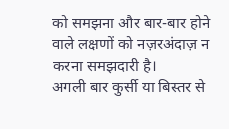को समझना और बार-बार होने वाले लक्षणों को नज़रअंदाज़ न करना समझदारी है।
अगली बार कुर्सी या बिस्तर से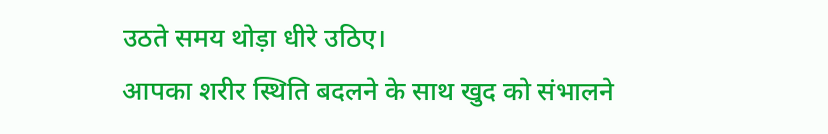उठते समय थोड़ा धीरे उठिए।
आपका शरीर स्थिति बदलने के साथ खुद को संभालने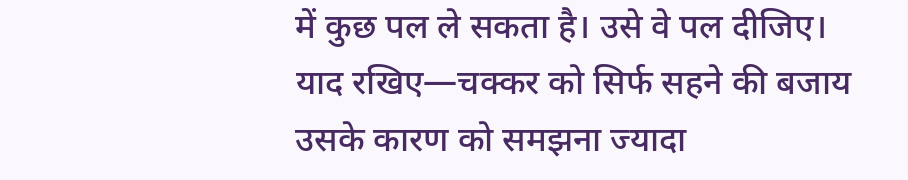में कुछ पल ले सकता है। उसे वे पल दीजिए।
याद रखिए—चक्कर को सिर्फ सहने की बजाय उसके कारण को समझना ज्यादा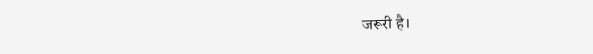जरूरी है।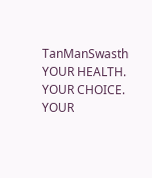TanManSwasth
YOUR HEALTH. YOUR CHOICE. YOUR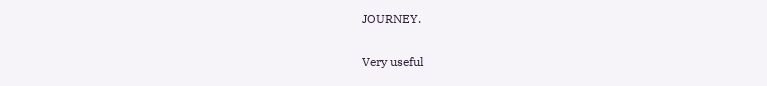JOURNEY.


Very useful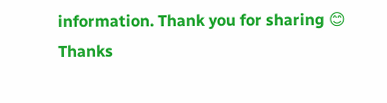information. Thank you for sharing 😊
Thanks